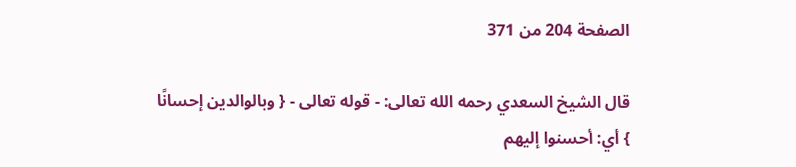الصفحة 204 من 371

قال الشيخ السعدي رحمه الله تعالى: - قوله تعالى - { وبالوالدين إحسانًا } أي: أحسنوا إليهم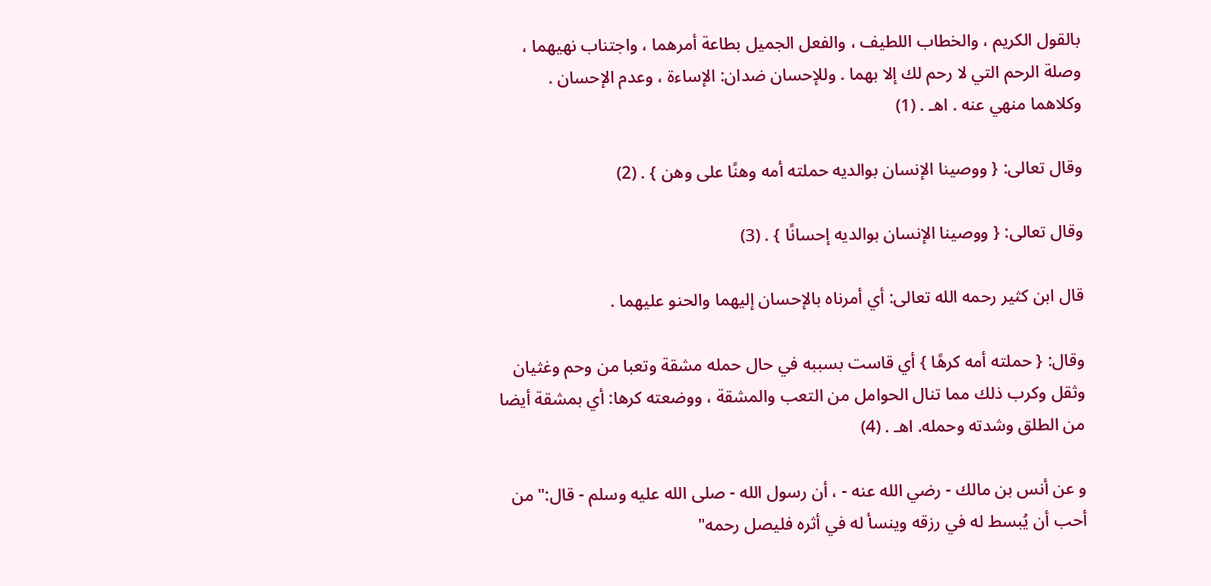بالقول الكريم ، والخطاب اللطيف ، والفعل الجميل بطاعة أمرهما ، واجتناب نهيهما ، وصلة الرحم التي لا رحم لك إلا بهما . وللإحسان ضدان: الإساءة ، وعدم الإحسان . وكلاهما منهي عنه . اهـ . (1)

وقال تعالى: { ووصينا الإنسان بوالديه حملته أمه وهنًا على وهن } . (2)

وقال تعالى: { ووصينا الإنسان بوالديه إحسانًا } . (3)

قال ابن كثير رحمه الله تعالى: أي أمرناه بالإحسان إليهما والحنو عليهما .

وقال: { حملته أمه كرهًا } أي قاست بسببه في حال حمله مشقة وتعبا من وحم وغثيان وثقل وكرب ذلك مما تنال الحوامل من التعب والمشقة ، ووضعته كرها: أي بمشقة أيضا من الطلق وشدته وحمله. اهـ . (4)

و عن أنس بن مالك - رضي الله عنه - ، أن رسول الله - صلى الله عليه وسلم - قال:"من أحب أن يُبسط له في رزقه وينسأ له في أثره فليصل رحمه"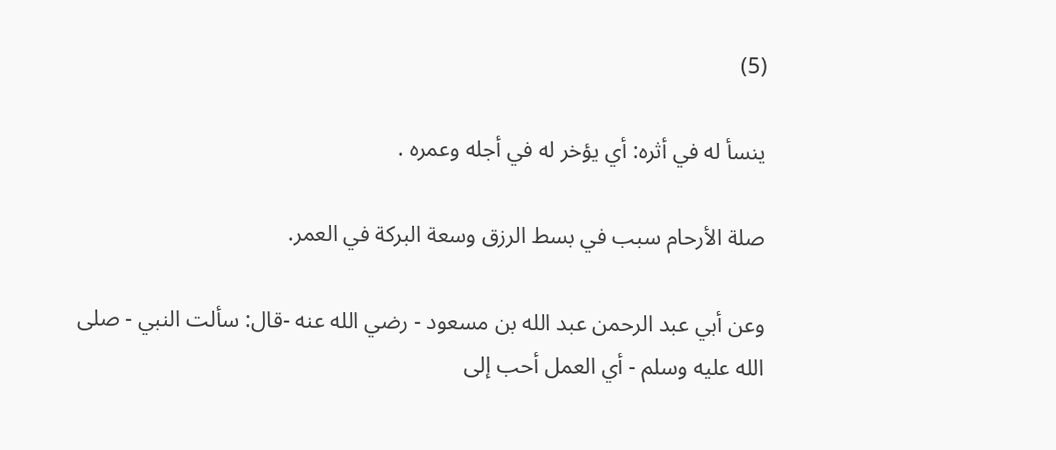(5)

ينسأ له في أثره: أي يؤخر له في أجله وعمره .

صلة الأرحام سبب في بسط الرزق وسعة البركة في العمر.

وعن أبي عبد الرحمن عبد الله بن مسعود - رضي الله عنه -قال: سألت النبي - صلى الله عليه وسلم - أي العمل أحب إلى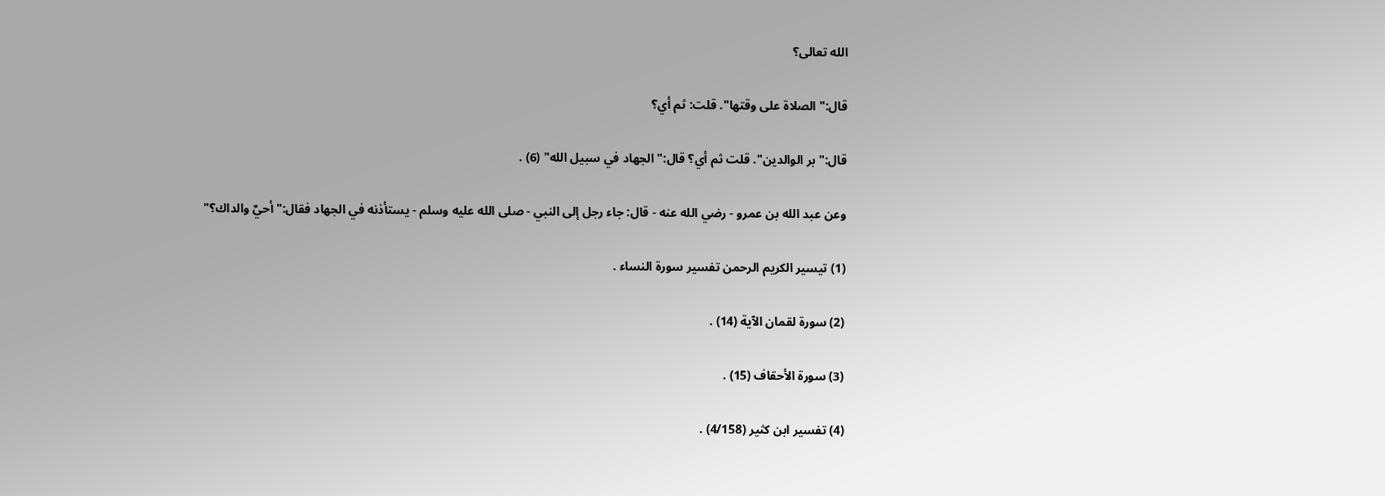الله تعالى؟

قال:"الصلاة على وقتها". قلت: ثم أي؟

قال:"بر الوالدين". قلت ثم أي؟ قال:"الجهاد في سبيل الله" (6) .

وعن عبد الله بن عمرو - رضي الله عنه - قال: جاء رجل إلى النبي - صلى الله عليه وسلم - يستأذنه في الجهاد فقال:"أحيٌ والداك؟"

(1) تيسير الكريم الرحمن تفسير سورة النساء .

(2) سورة لقمان الآية (14) .

(3) سورة الأحقاف (15) .

(4) تفسير ابن كثير (4/158) .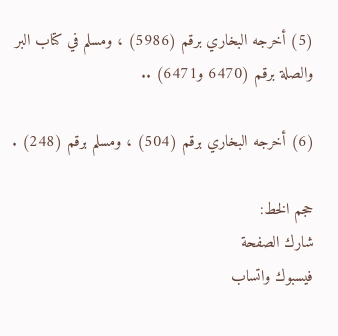(5) أخرجه البخاري برقم (5986) ، ومسلم في كتاب البر والصلة برقم (6470 و6471) ..

(6) أخرجه البخاري برقم (504) ، ومسلم برقم (248) .

حجم الخط:
شارك الصفحة
فيسبوك واتساب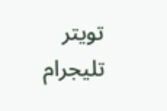تويتر تليجرام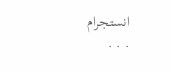انستجرام
. . .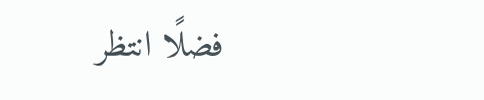فضلًا انتظر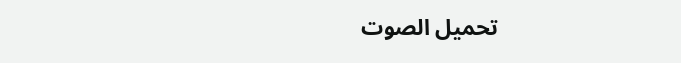تحميل الصوت